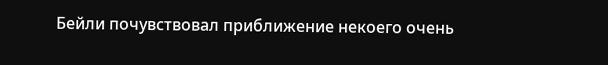Бейли почувствовал приближение некоего очень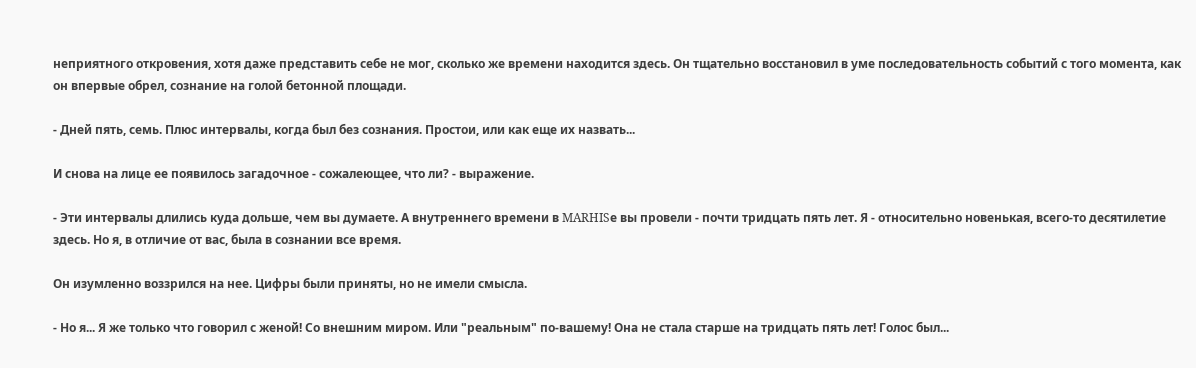неприятного откровения, хотя даже представить себе не мог, сколько же времени находится здесь. Он тщательно восстановил в уме последовательность событий с того момента, как он впервые обрел, сознание на голой бетонной площади.

- Дней пять, семь. Плюс интервалы, когда был без сознания. Простои, или как еще их назвать...

И снова на лице ее появилось загадочное - сожалеющее, что ли? - выражение.

- Эти интервалы длились куда дольше, чем вы думаете. А внутреннего времени в MARHISе вы провели - почти тридцать пять лет. Я - относительно новенькая, всего-то десятилетие здесь. Но я, в отличие от вас, была в сознании все время.

Он изумленно воззрился на нее. Цифры были приняты, но не имели смысла.

- Но я... Я же только что говорил с женой! Со внешним миром. Или "реальным" по-вашему! Она не стала старше на тридцать пять лет! Голос был...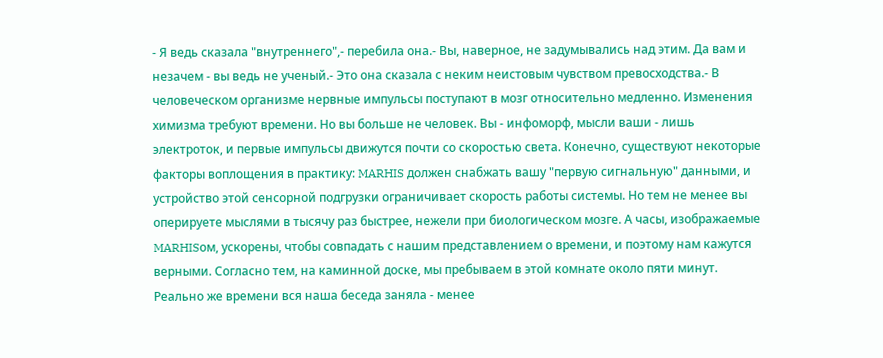- Я ведь сказала "внутреннего",- перебила она.- Вы, наверное, не задумывались над этим. Да вам и незачем - вы ведь не ученый.- Это она сказала с неким неистовым чувством превосходства.- В человеческом организме нервные импульсы поступают в мозг относительно медленно. Изменения химизма требуют времени. Но вы больше не человек. Вы - инфоморф, мысли ваши - лишь электроток, и первые импульсы движутся почти со скоростью света. Конечно, существуют некоторые факторы воплощения в практику: MARHIS должен снабжать вашу "первую сигнальную" данными, и устройство этой сенсорной подгрузки ограничивает скорость работы системы. Но тем не менее вы оперируете мыслями в тысячу раз быстрее, нежели при биологическом мозге. А часы, изображаемые MARHISом, ускорены, чтобы совпадать с нашим представлением о времени, и поэтому нам кажутся верными. Согласно тем, на каминной доске, мы пребываем в этой комнате около пяти минут. Реально же времени вся наша беседа заняла - менее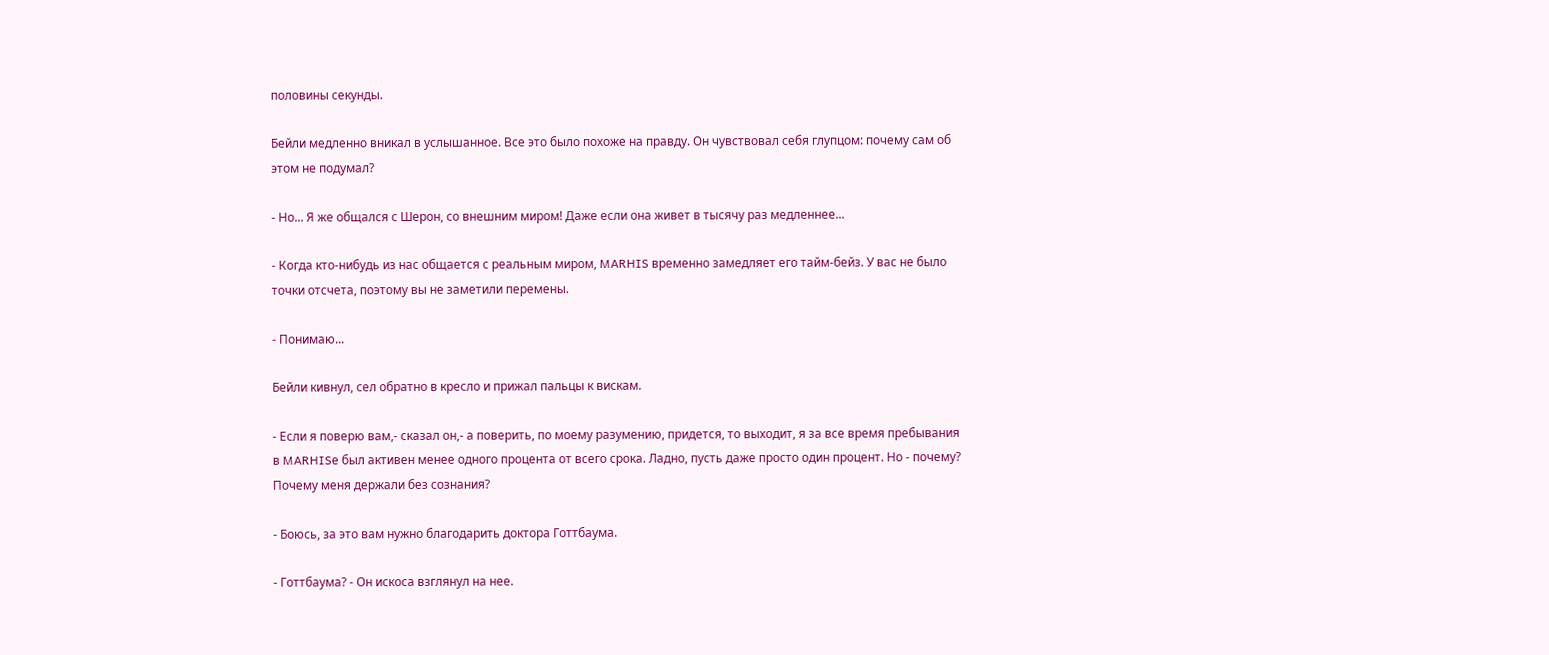половины секунды.

Бейли медленно вникал в услышанное. Все это было похоже на правду. Он чувствовал себя глупцом: почему сам об этом не подумал?

- Но... Я же общался с Шерон, со внешним миром! Даже если она живет в тысячу раз медленнее...

- Когда кто-нибудь из нас общается с реальным миром, MARHIS временно замедляет его тайм-бейз. У вас не было точки отсчета, поэтому вы не заметили перемены.

- Понимаю...

Бейли кивнул, сел обратно в кресло и прижал пальцы к вискам.

- Если я поверю вам,- сказал он,- а поверить, по моему разумению, придется, то выходит, я за все время пребывания в MARHISе был активен менее одного процента от всего срока. Ладно, пусть даже просто один процент. Но - почему? Почему меня держали без сознания?

- Боюсь, за это вам нужно благодарить доктора Готтбаума.

- Готтбаума? - Он искоса взглянул на нее.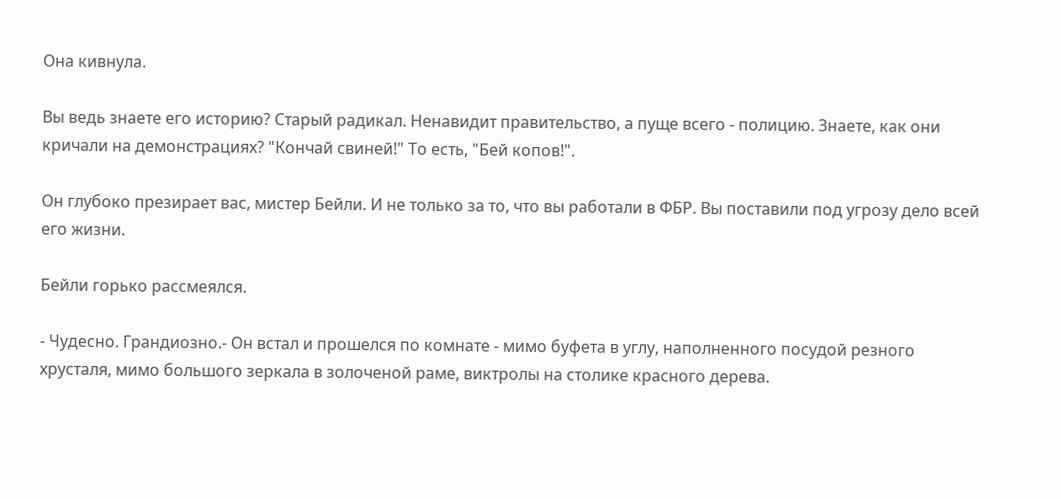Она кивнула.

Вы ведь знаете его историю? Старый радикал. Ненавидит правительство, а пуще всего - полицию. Знаете, как они кричали на демонстрациях? "Кончай свиней!" То есть, "Бей копов!".

Он глубоко презирает вас, мистер Бейли. И не только за то, что вы работали в ФБР. Вы поставили под угрозу дело всей его жизни.

Бейли горько рассмеялся.

- Чудесно. Грандиозно.- Он встал и прошелся по комнате - мимо буфета в углу, наполненного посудой резного хрусталя, мимо большого зеркала в золоченой раме, виктролы на столике красного дерева.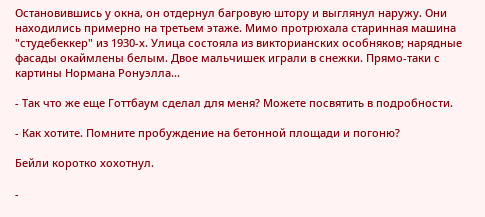Остановившись у окна, он отдернул багровую штору и выглянул наружу. Они находились примерно на третьем этаже. Мимо протрюхала старинная машина "студебеккер" из 1930-х. Улица состояла из викторианских особняков; нарядные фасады окаймлены белым. Двое мальчишек играли в снежки. Прямо-таки с картины Нормана Ронуэлла...

- Так что же еще Готтбаум сделал для меня? Можете посвятить в подробности.

- Как хотите. Помните пробуждение на бетонной площади и погоню?

Бейли коротко хохотнул.

-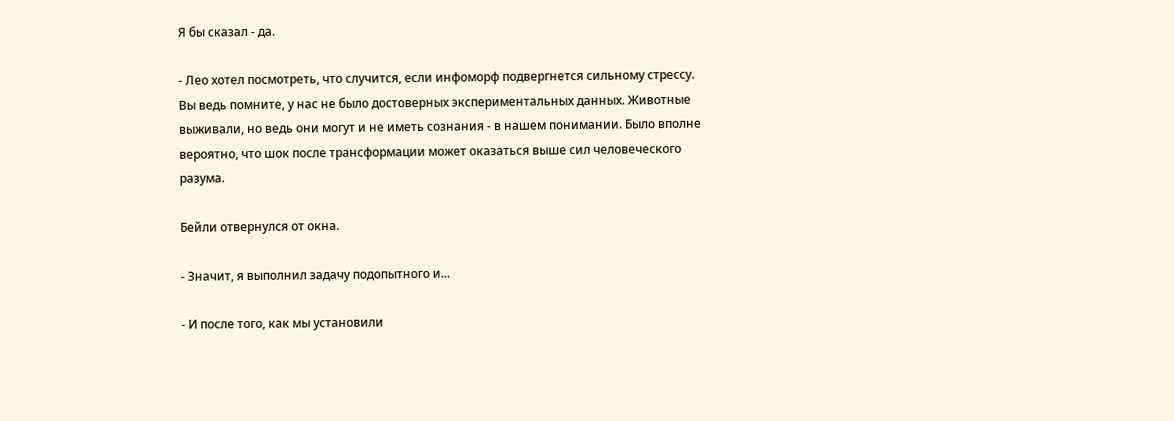Я бы сказал - да.

- Лео хотел посмотреть, что случится, если инфоморф подвергнется сильному стрессу. Вы ведь помните, у нас не было достоверных экспериментальных данных. Животные выживали, но ведь они могут и не иметь сознания - в нашем понимании. Было вполне вероятно, что шок после трансформации может оказаться выше сил человеческого разума.

Бейли отвернулся от окна.

- Значит, я выполнил задачу подопытного и...

- И после того, как мы установили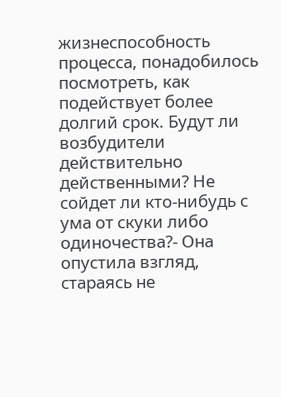жизнеспособность процесса, понадобилось посмотреть, как подействует более долгий срок. Будут ли возбудители действительно действенными? Не сойдет ли кто-нибудь с ума от скуки либо одиночества?- Она опустила взгляд, стараясь не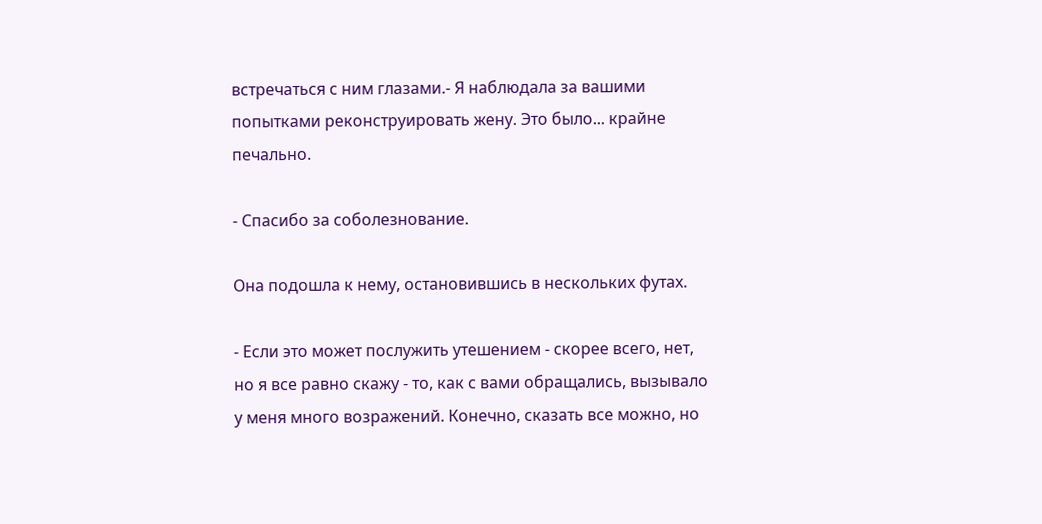встречаться с ним глазами.- Я наблюдала за вашими попытками реконструировать жену. Это было... крайне печально.

- Спасибо за соболезнование.

Она подошла к нему, остановившись в нескольких футах.

- Если это может послужить утешением - скорее всего, нет, но я все равно скажу - то, как с вами обращались, вызывало у меня много возражений. Конечно, сказать все можно, но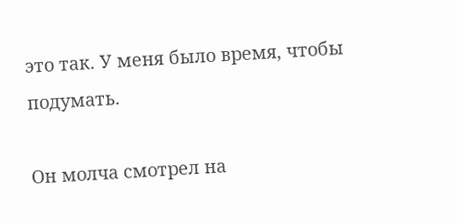это так. У меня было время, чтобы подумать.

Он молча смотрел на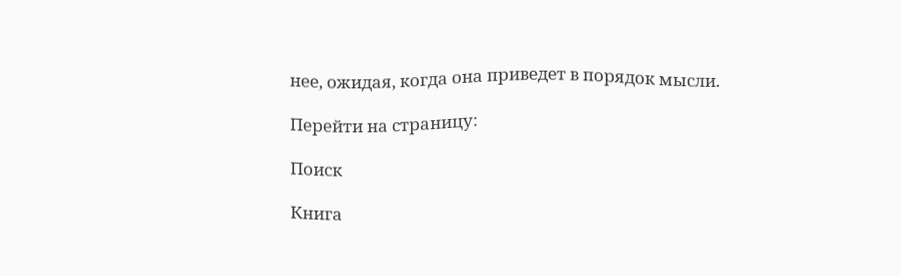нее, ожидая, когда она приведет в порядок мысли.

Перейти на страницу:

Поиск

Книга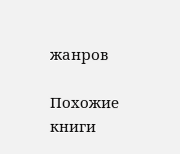жанров

Похожие книги